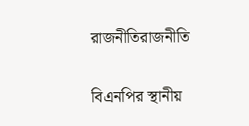রাজনীতিরাজনীতি

বিএনপির স্থানীয়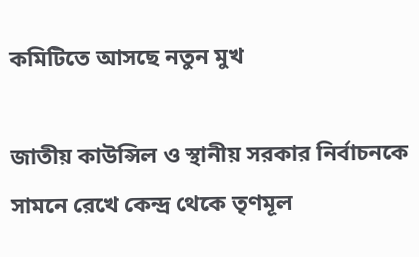কমিটিতে আসছে নতুন মুখ

জাতীয় কাউন্সিল ও স্থানীয় সরকার নির্বাচনকে সামনে রেখে কেন্দ্র থেকে তৃণমূল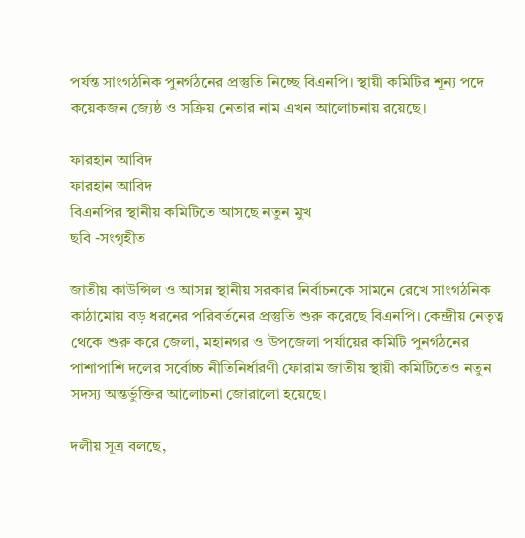পর্যন্ত সাংগঠনিক পুনর্গঠনের প্রস্তুতি নিচ্ছে বিএনপি। স্থায়ী কমিটির শূন্য পদে কয়েকজন জ্যেষ্ঠ ও সক্রিয় নেতার নাম এখন আলোচনায় রয়েছে।

ফারহান আবিদ
ফারহান আবিদ
বিএনপির স্থানীয় কমিটিতে আসছে নতুন মুখ
ছবি -সংগৃহীত

জাতীয় কাউন্সিল ও আসন্ন স্থানীয় সরকার নির্বাচনকে সামনে রেখে সাংগঠনিক কাঠামোয় বড় ধরনের পরিবর্তনের প্রস্তুতি শুরু করেছে বিএনপি। কেন্দ্রীয় নেতৃত্ব থেকে শুরু করে জেলা, মহানগর ও উপজেলা পর্যায়ের কমিটি পুনর্গঠনের পাশাপাশি দলের সর্বোচ্চ নীতিনির্ধারণী ফোরাম জাতীয় স্থায়ী কমিটিতেও নতুন সদস্য অন্তর্ভুক্তির আলোচনা জোরালো হয়েছে।

দলীয় সূত্র বলছে,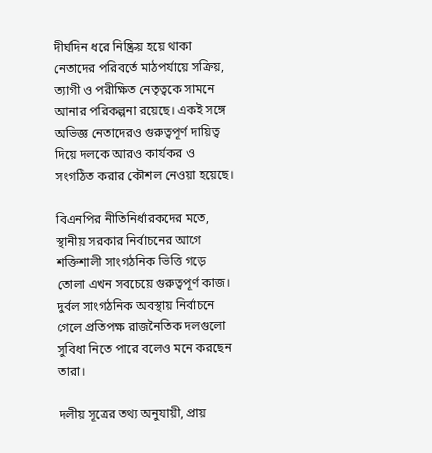দীর্ঘদিন ধরে নিষ্ক্রিয় হয়ে থাকা নেতাদের পরিবর্তে মাঠপর্যায়ে সক্রিয়, ত্যাগী ও পরীক্ষিত নেতৃত্বকে সামনে আনার পরিকল্পনা রয়েছে। একই সঙ্গে অভিজ্ঞ নেতাদেরও গুরুত্বপূর্ণ দায়িত্ব দিয়ে দলকে আরও কার্যকর ও সংগঠিত করার কৌশল নেওয়া হয়েছে।

বিএনপির নীতিনির্ধারকদের মতে, স্থানীয় সরকার নির্বাচনের আগে শক্তিশালী সাংগঠনিক ভিত্তি গড়ে তোলা এখন সবচেয়ে গুরুত্বপূর্ণ কাজ। দুর্বল সাংগঠনিক অবস্থায় নির্বাচনে গেলে প্রতিপক্ষ রাজনৈতিক দলগুলো সুবিধা নিতে পারে বলেও মনে করছেন তারা।

দলীয় সূত্রের তথ্য অনুযায়ী, প্রায়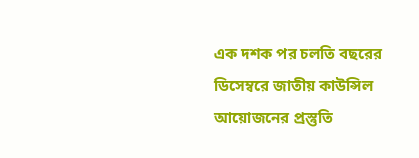এক দশক পর চলতি বছরের ডিসেম্বরে জাতীয় কাউন্সিল আয়োজনের প্রস্তুতি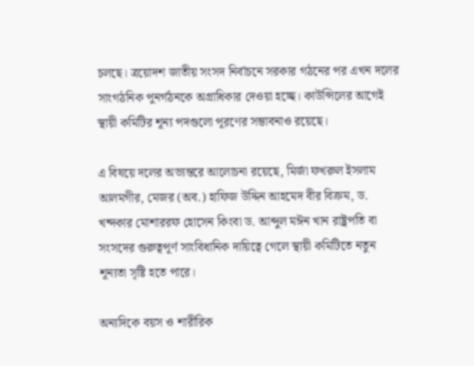চলছে। ত্রয়োদশ জাতীয় সংসদ নির্বাচনে সরকার গঠনের পর এখন দলের সাংগঠনিক পুনর্গঠনকে অগ্রাধিকার দেওয়া হচ্ছে। কাউন্সিলের আগেই স্থায়ী কমিটির শূন্য পদগুলো পূরণের সম্ভাবনাও রয়েছে।

এ বিষয়ে দলের অভ্যন্তরে আলোচনা রয়েছে, মির্জা ফখরুল ইসলাম আলমগীর, মেজর (অব.) হাফিজ উদ্দিন আহমেদ বীর বিক্রম, ড. খন্দকার মোশাররফ হোসেন কিংবা ড. আব্দুল মঈন খান রাষ্ট্রপতি বা সংসদের গুরুত্বপূর্ণ সাংবিধানিক দায়িত্বে গেলে স্থায়ী কমিটিতে নতুন শূন্যতা সৃষ্টি হতে পারে।

অন্যদিকে বয়স ও শারীরিক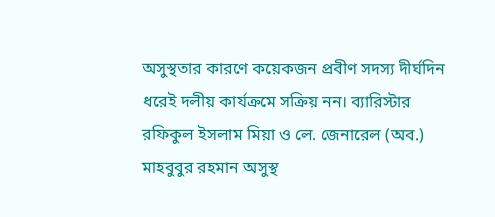অসুস্থতার কারণে কয়েকজন প্রবীণ সদস্য দীর্ঘদিন ধরেই দলীয় কার্যক্রমে সক্রিয় নন। ব্যারিস্টার রফিকুল ইসলাম মিয়া ও লে. জেনারেল (অব.) মাহবুবুর রহমান অসুস্থ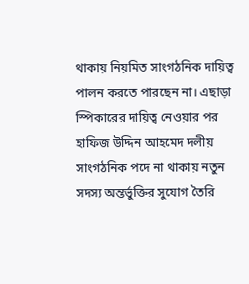থাকায় নিয়মিত সাংগঠনিক দায়িত্ব পালন করতে পারছেন না। এছাড়া স্পিকারের দায়িত্ব নেওয়ার পর হাফিজ উদ্দিন আহমেদ দলীয় সাংগঠনিক পদে না থাকায় নতুন সদস্য অন্তর্ভুক্তির সুযোগ তৈরি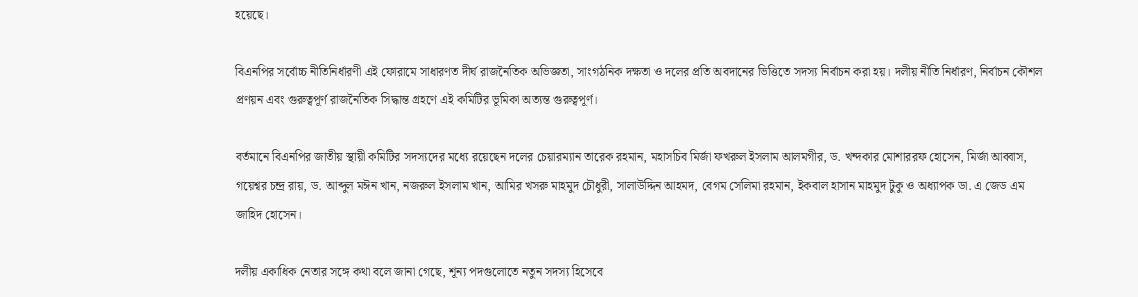হয়েছে।

বিএনপির সর্বোচ্চ নীতিনির্ধারণী এই ফোরামে সাধারণত দীর্ঘ রাজনৈতিক অভিজ্ঞতা, সাংগঠনিক দক্ষতা ও দলের প্রতি অবদানের ভিত্তিতে সদস্য নির্বাচন করা হয়। দলীয় নীতি নির্ধারণ, নির্বাচন কৌশল প্রণয়ন এবং গুরুত্বপূর্ণ রাজনৈতিক সিদ্ধান্ত গ্রহণে এই কমিটির ভূমিকা অত্যন্ত গুরুত্বপূর্ণ।

বর্তমানে বিএনপির জাতীয় স্থায়ী কমিটির সদস্যদের মধ্যে রয়েছেন দলের চেয়ারম্যান তারেক রহমান, মহাসচিব মির্জা ফখরুল ইসলাম আলমগীর, ড. খন্দকার মোশাররফ হোসেন, মির্জা আব্বাস, গয়েশ্বর চন্দ্র রায়, ড. আব্দুল মঈন খান, নজরুল ইসলাম খান, আমির খসরু মাহমুদ চৌধুরী, সালাউদ্দিন আহমদ, বেগম সেলিমা রহমান, ইকবাল হাসান মাহমুদ টুকু ও অধ্যাপক ডা. এ জেড এম জাহিদ হোসেন।

দলীয় একাধিক নেতার সঙ্গে কথা বলে জানা গেছে, শূন্য পদগুলোতে নতুন সদস্য হিসেবে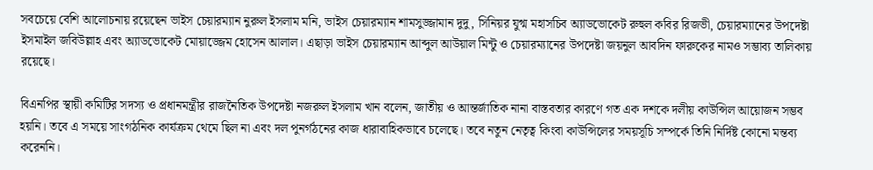সবচেয়ে বেশি আলোচনায় রয়েছেন ভাইস চেয়ারম্যান নুরুল ইসলাম মনি, ভাইস চেয়ারম্যান শামসুজ্জামান দুদু, সিনিয়র যুগ্ম মহাসচিব অ্যাডভোকেট রুহুল কবির রিজভী, চেয়ারম্যানের উপদেষ্টা ইসমাইল জবিউল্লাহ এবং অ্যাডভোকেট মোয়াজ্জেম হোসেন আলাল। এছাড়া ভাইস চেয়ারম্যান আব্দুল আউয়াল মিন্টু ও চেয়ারম্যানের উপদেষ্টা জয়নুল আবদিন ফারুকের নামও সম্ভাব্য তালিকায় রয়েছে।

বিএনপির স্থায়ী কমিটির সদস্য ও প্রধানমন্ত্রীর রাজনৈতিক উপদেষ্টা নজরুল ইসলাম খান বলেন, জাতীয় ও আন্তর্জাতিক নানা বাস্তবতার কারণে গত এক দশকে দলীয় কাউন্সিল আয়োজন সম্ভব হয়নি। তবে এ সময়ে সাংগঠনিক কার্যক্রম থেমে ছিল না এবং দল পুনর্গঠনের কাজ ধারাবাহিকভাবে চলেছে। তবে নতুন নেতৃত্ব কিংবা কাউন্সিলের সময়সূচি সম্পর্কে তিনি নির্দিষ্ট কোনো মন্তব্য করেননি।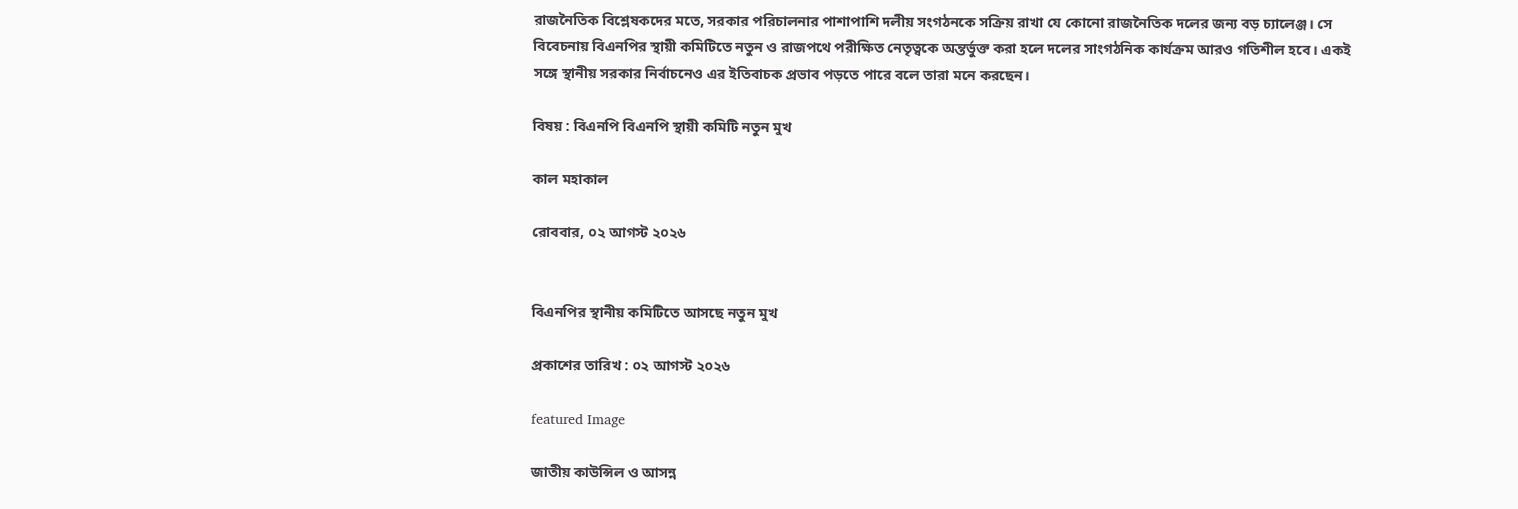রাজনৈতিক বিশ্লেষকদের মতে, সরকার পরিচালনার পাশাপাশি দলীয় সংগঠনকে সক্রিয় রাখা যে কোনো রাজনৈতিক দলের জন্য বড় চ্যালেঞ্জ। সে বিবেচনায় বিএনপির স্থায়ী কমিটিতে নতুন ও রাজপথে পরীক্ষিত নেতৃত্বকে অন্তর্ভুক্ত করা হলে দলের সাংগঠনিক কার্যক্রম আরও গতিশীল হবে। একই সঙ্গে স্থানীয় সরকার নির্বাচনেও এর ইতিবাচক প্রভাব পড়তে পারে বলে তারা মনে করছেন।

বিষয় : বিএনপি বিএনপি স্থায়ী কমিটি নতুন মুখ

কাল মহাকাল

রোববার, ০২ আগস্ট ২০২৬


বিএনপির স্থানীয় কমিটিতে আসছে নতুন মুখ

প্রকাশের তারিখ : ০২ আগস্ট ২০২৬

featured Image

জাতীয় কাউন্সিল ও আসন্ন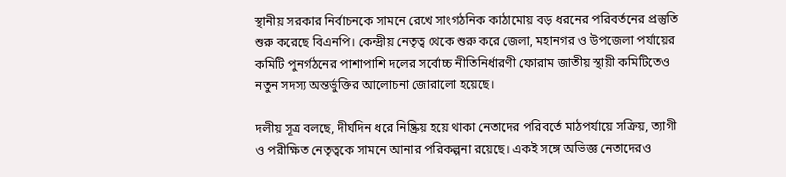স্থানীয় সরকার নির্বাচনকে সামনে রেখে সাংগঠনিক কাঠামোয় বড় ধরনের পরিবর্তনের প্রস্তুতি শুরু করেছে বিএনপি। কেন্দ্রীয় নেতৃত্ব থেকে শুরু করে জেলা, মহানগর ও উপজেলা পর্যায়ের কমিটি পুনর্গঠনের পাশাপাশি দলের সর্বোচ্চ নীতিনির্ধারণী ফোরাম জাতীয় স্থায়ী কমিটিতেও নতুন সদস্য অন্তর্ভুক্তির আলোচনা জোরালো হয়েছে।

দলীয় সূত্র বলছে, দীর্ঘদিন ধরে নিষ্ক্রিয় হয়ে থাকা নেতাদের পরিবর্তে মাঠপর্যায়ে সক্রিয়, ত্যাগী ও পরীক্ষিত নেতৃত্বকে সামনে আনার পরিকল্পনা রয়েছে। একই সঙ্গে অভিজ্ঞ নেতাদেরও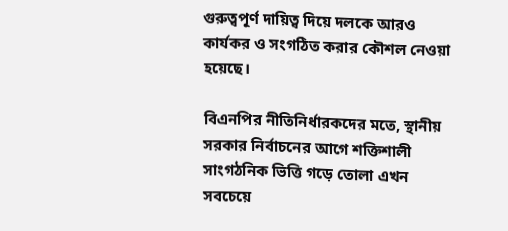গুরুত্বপূর্ণ দায়িত্ব দিয়ে দলকে আরও কার্যকর ও সংগঠিত করার কৌশল নেওয়া হয়েছে।

বিএনপির নীতিনির্ধারকদের মতে, স্থানীয় সরকার নির্বাচনের আগে শক্তিশালী সাংগঠনিক ভিত্তি গড়ে তোলা এখন সবচেয়ে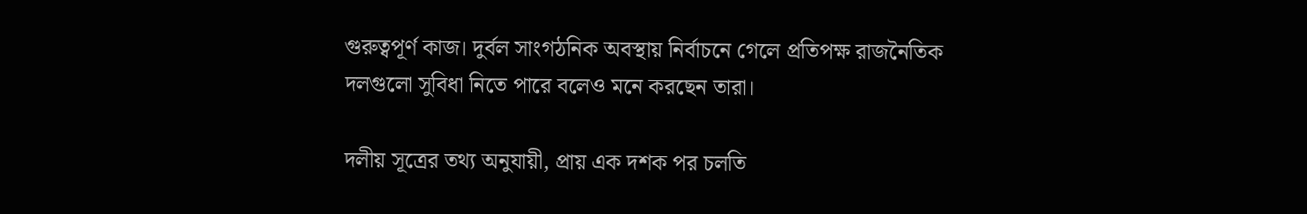গুরুত্বপূর্ণ কাজ। দুর্বল সাংগঠনিক অবস্থায় নির্বাচনে গেলে প্রতিপক্ষ রাজনৈতিক দলগুলো সুবিধা নিতে পারে বলেও মনে করছেন তারা।

দলীয় সূত্রের তথ্য অনুযায়ী, প্রায় এক দশক পর চলতি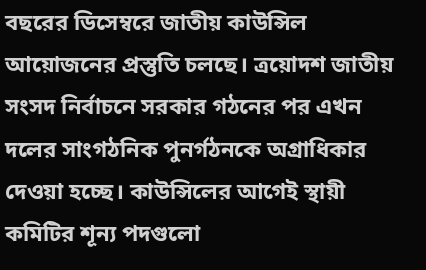বছরের ডিসেম্বরে জাতীয় কাউন্সিল আয়োজনের প্রস্তুতি চলছে। ত্রয়োদশ জাতীয় সংসদ নির্বাচনে সরকার গঠনের পর এখন দলের সাংগঠনিক পুনর্গঠনকে অগ্রাধিকার দেওয়া হচ্ছে। কাউন্সিলের আগেই স্থায়ী কমিটির শূন্য পদগুলো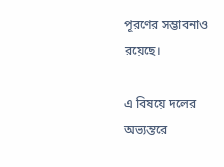পূরণের সম্ভাবনাও রয়েছে।

এ বিষয়ে দলের অভ্যন্তরে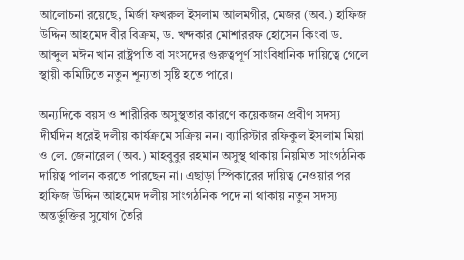আলোচনা রয়েছে, মির্জা ফখরুল ইসলাম আলমগীর, মেজর (অব.) হাফিজ উদ্দিন আহমেদ বীর বিক্রম, ড. খন্দকার মোশাররফ হোসেন কিংবা ড. আব্দুল মঈন খান রাষ্ট্রপতি বা সংসদের গুরুত্বপূর্ণ সাংবিধানিক দায়িত্বে গেলে স্থায়ী কমিটিতে নতুন শূন্যতা সৃষ্টি হতে পারে।

অন্যদিকে বয়স ও শারীরিক অসুস্থতার কারণে কয়েকজন প্রবীণ সদস্য দীর্ঘদিন ধরেই দলীয় কার্যক্রমে সক্রিয় নন। ব্যারিস্টার রফিকুল ইসলাম মিয়া ও লে. জেনারেল (অব.) মাহবুবুর রহমান অসুস্থ থাকায় নিয়মিত সাংগঠনিক দায়িত্ব পালন করতে পারছেন না। এছাড়া স্পিকারের দায়িত্ব নেওয়ার পর হাফিজ উদ্দিন আহমেদ দলীয় সাংগঠনিক পদে না থাকায় নতুন সদস্য অন্তর্ভুক্তির সুযোগ তৈরি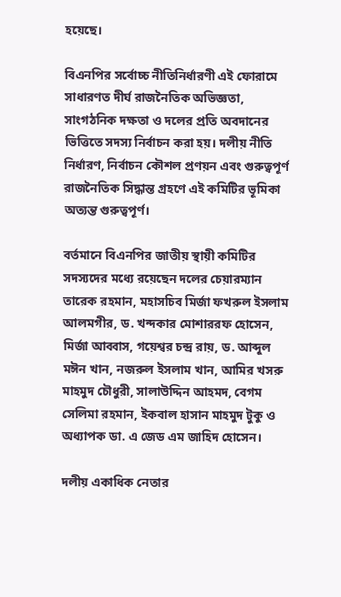হয়েছে।

বিএনপির সর্বোচ্চ নীতিনির্ধারণী এই ফোরামে সাধারণত দীর্ঘ রাজনৈতিক অভিজ্ঞতা, সাংগঠনিক দক্ষতা ও দলের প্রতি অবদানের ভিত্তিতে সদস্য নির্বাচন করা হয়। দলীয় নীতি নির্ধারণ, নির্বাচন কৌশল প্রণয়ন এবং গুরুত্বপূর্ণ রাজনৈতিক সিদ্ধান্ত গ্রহণে এই কমিটির ভূমিকা অত্যন্ত গুরুত্বপূর্ণ।

বর্তমানে বিএনপির জাতীয় স্থায়ী কমিটির সদস্যদের মধ্যে রয়েছেন দলের চেয়ারম্যান তারেক রহমান, মহাসচিব মির্জা ফখরুল ইসলাম আলমগীর, ড. খন্দকার মোশাররফ হোসেন, মির্জা আব্বাস, গয়েশ্বর চন্দ্র রায়, ড. আব্দুল মঈন খান, নজরুল ইসলাম খান, আমির খসরু মাহমুদ চৌধুরী, সালাউদ্দিন আহমদ, বেগম সেলিমা রহমান, ইকবাল হাসান মাহমুদ টুকু ও অধ্যাপক ডা. এ জেড এম জাহিদ হোসেন।

দলীয় একাধিক নেতার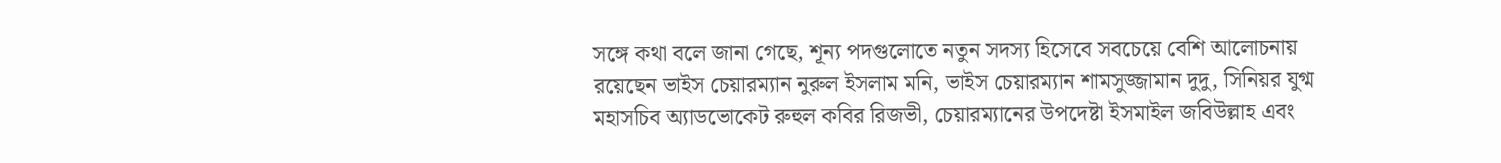সঙ্গে কথা বলে জানা গেছে, শূন্য পদগুলোতে নতুন সদস্য হিসেবে সবচেয়ে বেশি আলোচনায় রয়েছেন ভাইস চেয়ারম্যান নুরুল ইসলাম মনি, ভাইস চেয়ারম্যান শামসুজ্জামান দুদু, সিনিয়র যুগ্ম মহাসচিব অ্যাডভোকেট রুহুল কবির রিজভী, চেয়ারম্যানের উপদেষ্টা ইসমাইল জবিউল্লাহ এবং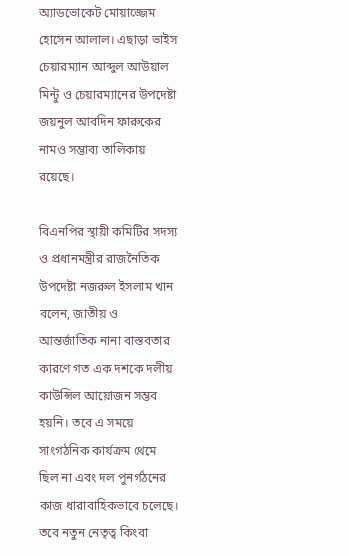অ্যাডভোকেট মোয়াজ্জেম হোসেন আলাল। এছাড়া ভাইস চেয়ারম্যান আব্দুল আউয়াল মিন্টু ও চেয়ারম্যানের উপদেষ্টা জয়নুল আবদিন ফারুকের নামও সম্ভাব্য তালিকায় রয়েছে।

বিএনপির স্থায়ী কমিটির সদস্য ও প্রধানমন্ত্রীর রাজনৈতিক উপদেষ্টা নজরুল ইসলাম খান বলেন, জাতীয় ও আন্তর্জাতিক নানা বাস্তবতার কারণে গত এক দশকে দলীয় কাউন্সিল আয়োজন সম্ভব হয়নি। তবে এ সময়ে সাংগঠনিক কার্যক্রম থেমে ছিল না এবং দল পুনর্গঠনের কাজ ধারাবাহিকভাবে চলেছে। তবে নতুন নেতৃত্ব কিংবা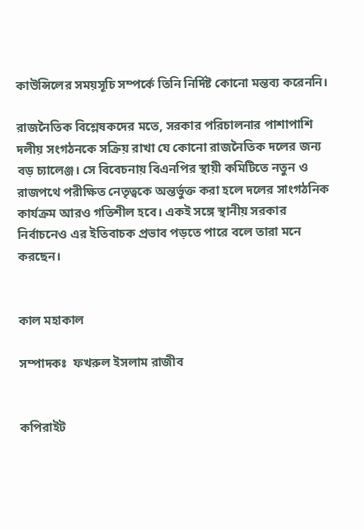কাউন্সিলের সময়সূচি সম্পর্কে তিনি নির্দিষ্ট কোনো মন্তব্য করেননি।

রাজনৈতিক বিশ্লেষকদের মতে, সরকার পরিচালনার পাশাপাশি দলীয় সংগঠনকে সক্রিয় রাখা যে কোনো রাজনৈতিক দলের জন্য বড় চ্যালেঞ্জ। সে বিবেচনায় বিএনপির স্থায়ী কমিটিতে নতুন ও রাজপথে পরীক্ষিত নেতৃত্বকে অন্তর্ভুক্ত করা হলে দলের সাংগঠনিক কার্যক্রম আরও গতিশীল হবে। একই সঙ্গে স্থানীয় সরকার নির্বাচনেও এর ইতিবাচক প্রভাব পড়তে পারে বলে তারা মনে করছেন।


কাল মহাকাল

সম্পাদকঃ  ফখরুল ইসলাম রাজীব


কপিরাইট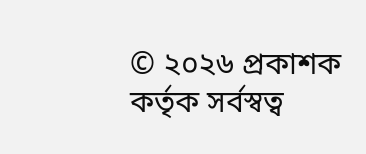© ২০২৬ প্রকাশক কর্তৃক সর্বস্বত্ব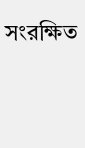সংরক্ষিত